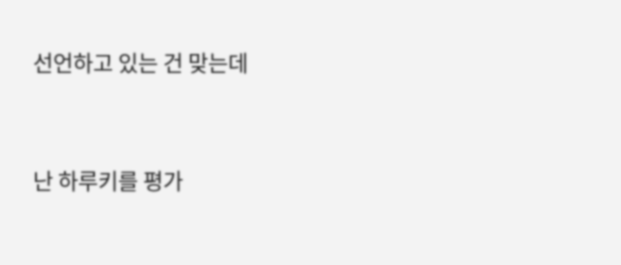선언하고 있는 건 맞는데


난 하루키를 평가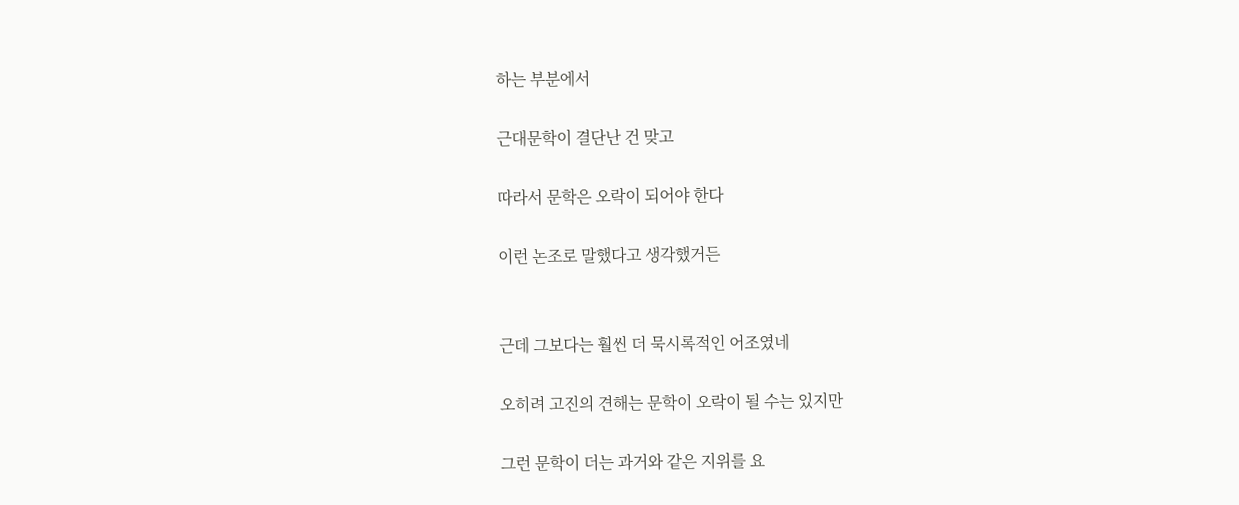하는 부분에서

근대문학이 결단난 건 맞고

따라서 문학은 오락이 되어야 한다

이런 논조로 말했다고 생각했거든


근데 그보다는 훨씬 더 묵시록적인 어조였네

오히려 고진의 견해는 문학이 오락이 될 수는 있지만

그런 문학이 더는 과거와 같은 지위를 요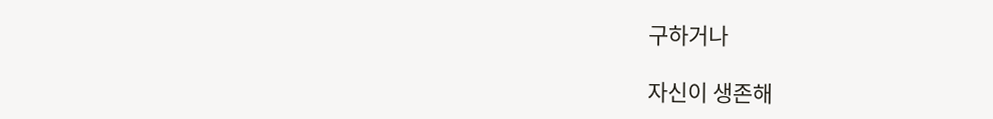구하거나

자신이 생존해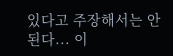있다고 주장해서는 안 된다... 이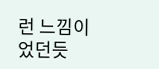런 느낌이었던듯